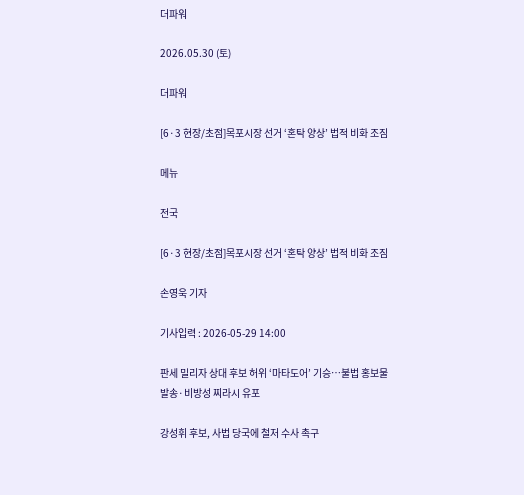더파워

2026.05.30 (토)

더파워

[6·3 현장/초점]목포시장 선거 ‘혼탁 양상’ 법적 비화 조짐

메뉴

전국

[6·3 현장/초점]목포시장 선거 ‘혼탁 양상’ 법적 비화 조짐

손영욱 기자

기사입력 : 2026-05-29 14:00

판세 밀리자 상대 후보 허위 ‘마타도어’ 기승…불법 홍보물 발송·비방성 찌라시 유포

강성휘 후보, 사법 당국에 철저 수사 촉구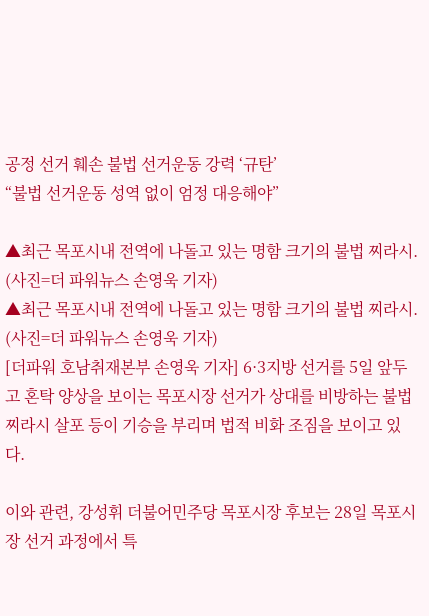공정 선거 훼손 불법 선거운동 강력 ‘규탄’
“불법 선거운동 성역 없이 엄정 대응해야”

▲최근 목포시내 전역에 나돌고 있는 명함 크기의 불법 찌라시. (사진=더 파워뉴스 손영욱 기자)
▲최근 목포시내 전역에 나돌고 있는 명함 크기의 불법 찌라시. (사진=더 파워뉴스 손영욱 기자)
[더파워 호남취재본부 손영욱 기자] 6·3지방 선거를 5일 앞두고 혼탁 양상을 보이는 목포시장 선거가 상대를 비방하는 불법 찌라시 살포 등이 기승을 부리며 법적 비화 조짐을 보이고 있다.

이와 관련, 강성휘 더불어민주당 목포시장 후보는 28일 목포시장 선거 과정에서 특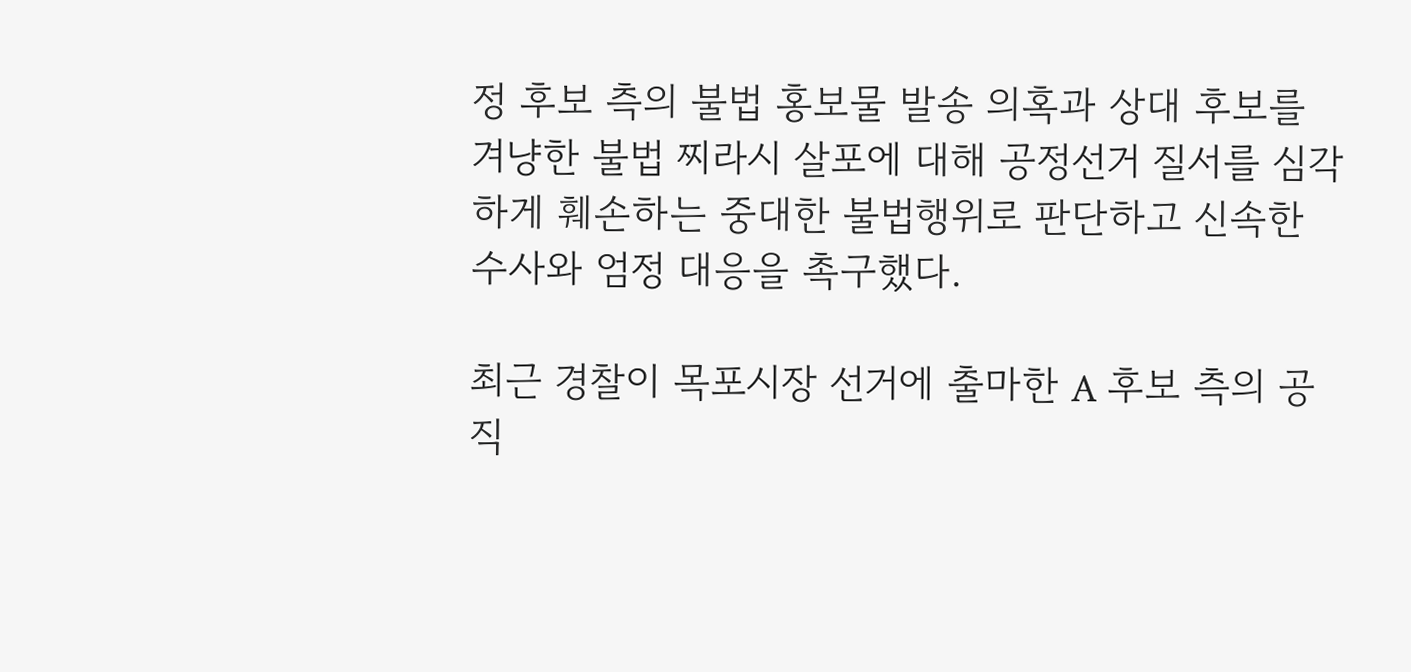정 후보 측의 불법 홍보물 발송 의혹과 상대 후보를 겨냥한 불법 찌라시 살포에 대해 공정선거 질서를 심각하게 훼손하는 중대한 불법행위로 판단하고 신속한 수사와 엄정 대응을 촉구했다.

최근 경찰이 목포시장 선거에 출마한 A 후보 측의 공직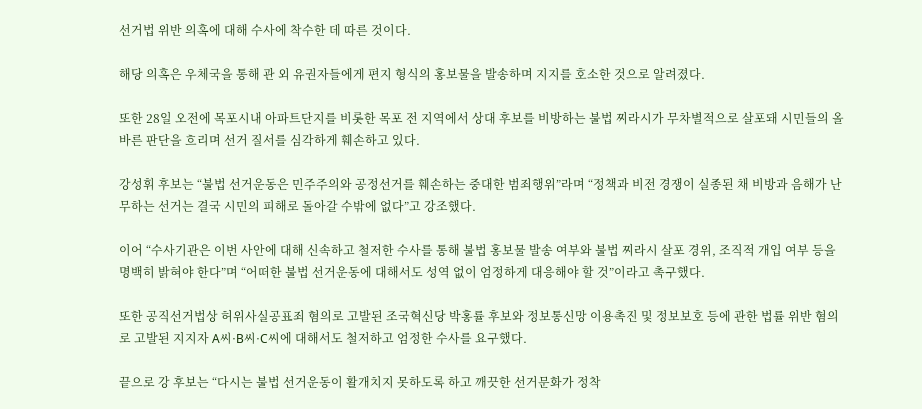선거법 위반 의혹에 대해 수사에 착수한 데 따른 것이다.

해당 의혹은 우체국을 통해 관 외 유권자들에게 편지 형식의 홍보물을 발송하며 지지를 호소한 것으로 알려졌다.

또한 28일 오전에 목포시내 아파트단지를 비롯한 목포 전 지역에서 상대 후보를 비방하는 불법 찌라시가 무차별적으로 살포돼 시민들의 올바른 판단을 흐리며 선거 질서를 심각하게 훼손하고 있다.

강성휘 후보는 “불법 선거운동은 민주주의와 공정선거를 훼손하는 중대한 범죄행위”라며 “정책과 비전 경쟁이 실종된 채 비방과 음해가 난무하는 선거는 결국 시민의 피해로 돌아갈 수밖에 없다”고 강조했다.

이어 “수사기관은 이번 사안에 대해 신속하고 철저한 수사를 통해 불법 홍보물 발송 여부와 불법 찌라시 살포 경위, 조직적 개입 여부 등을 명백히 밝혀야 한다”며 “어떠한 불법 선거운동에 대해서도 성역 없이 엄정하게 대응해야 할 것”이라고 촉구했다.

또한 공직선거법상 허위사실공표죄 혐의로 고발된 조국혁신당 박홍률 후보와 정보통신망 이용촉진 및 정보보호 등에 관한 법률 위반 혐의로 고발된 지지자 A씨·B씨·C씨에 대해서도 철저하고 엄정한 수사를 요구했다.

끝으로 강 후보는 “다시는 불법 선거운동이 활개치지 못하도록 하고 깨끗한 선거문화가 정착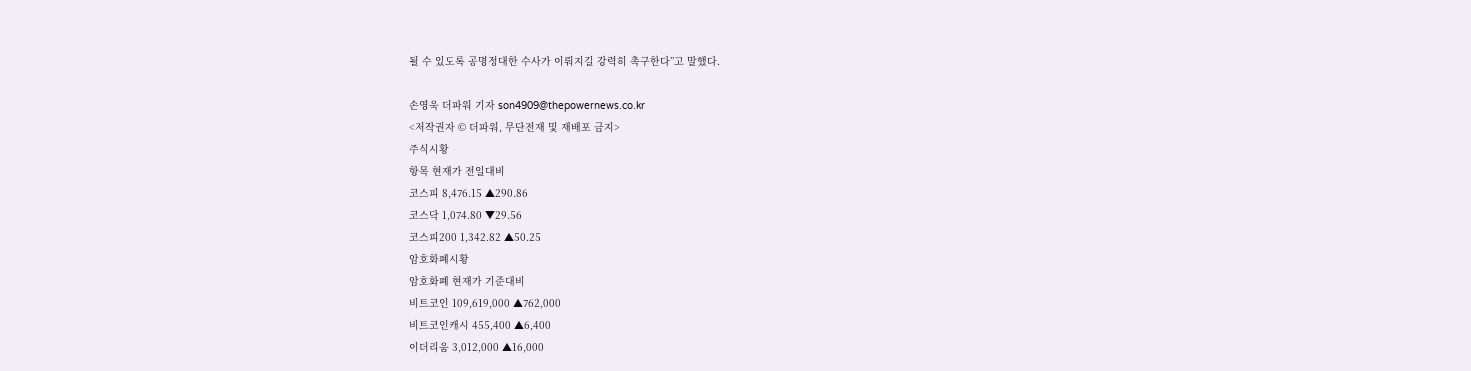될 수 있도록 공명정대한 수사가 이뤄지길 강력히 촉구한다”고 말했다.

손영욱 더파워 기자 son4909@thepowernews.co.kr
<저작권자 © 더파워, 무단전재 및 재배포 금지>
주식시황
항목 현재가 전일대비
코스피 8,476.15 ▲290.86
코스닥 1,074.80 ▼29.56
코스피200 1,342.82 ▲50.25
암호화폐시황
암호화폐 현재가 기준대비
비트코인 109,619,000 ▲762,000
비트코인캐시 455,400 ▲6,400
이더리움 3,012,000 ▲16,000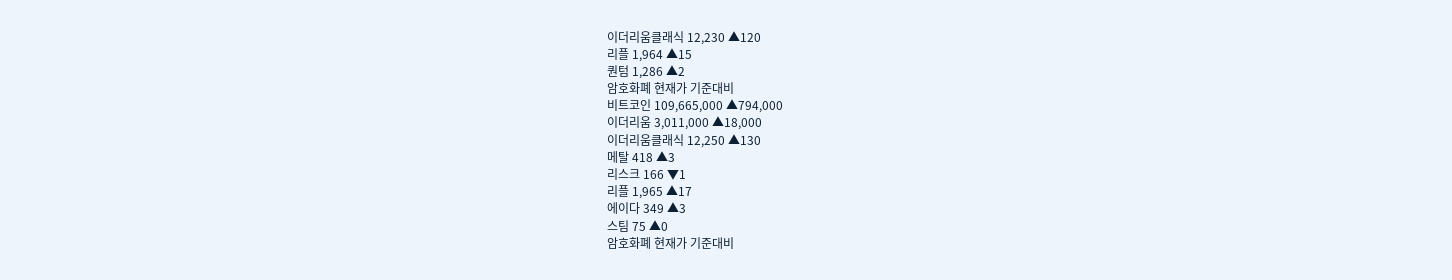이더리움클래식 12,230 ▲120
리플 1,964 ▲15
퀀텀 1,286 ▲2
암호화폐 현재가 기준대비
비트코인 109,665,000 ▲794,000
이더리움 3,011,000 ▲18,000
이더리움클래식 12,250 ▲130
메탈 418 ▲3
리스크 166 ▼1
리플 1,965 ▲17
에이다 349 ▲3
스팀 75 ▲0
암호화폐 현재가 기준대비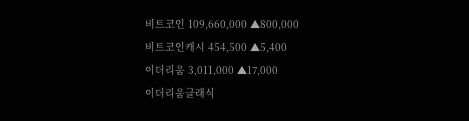비트코인 109,660,000 ▲800,000
비트코인캐시 454,500 ▲5,400
이더리움 3,011,000 ▲17,000
이더리움클래식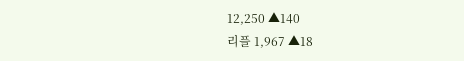12,250 ▲140
리플 1,967 ▲18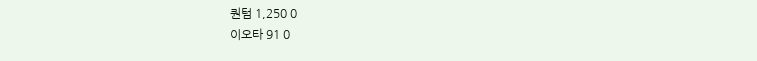퀀텀 1,250 0
이오타 91 0